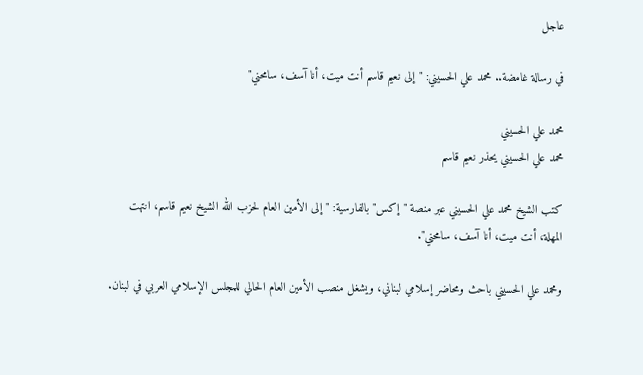عاجل

في رسالة غامضة.. محمد علي الحسيني: "إلى نعيم قاسم أنت ميت، أنا آسف، سامحني"

محمد علي الحسيني
محمد علي الحسيني يحذر نعيم قاسم

كتب الشيخ محمد علي الحسيني عبر منصة "إكس" بالفارسية: "إلى الأمين العام لحزب الله الشيخ نعيم قاسم، انتهت المهلة، أنت ميت، أنا آسف، سامحني".

ومحمد علي الحسيني باحث ومحاضر إسلامي لبناني، ويشغل منصب الأمين العام الحالي للمجلس الإسلامي العربي في لبنان.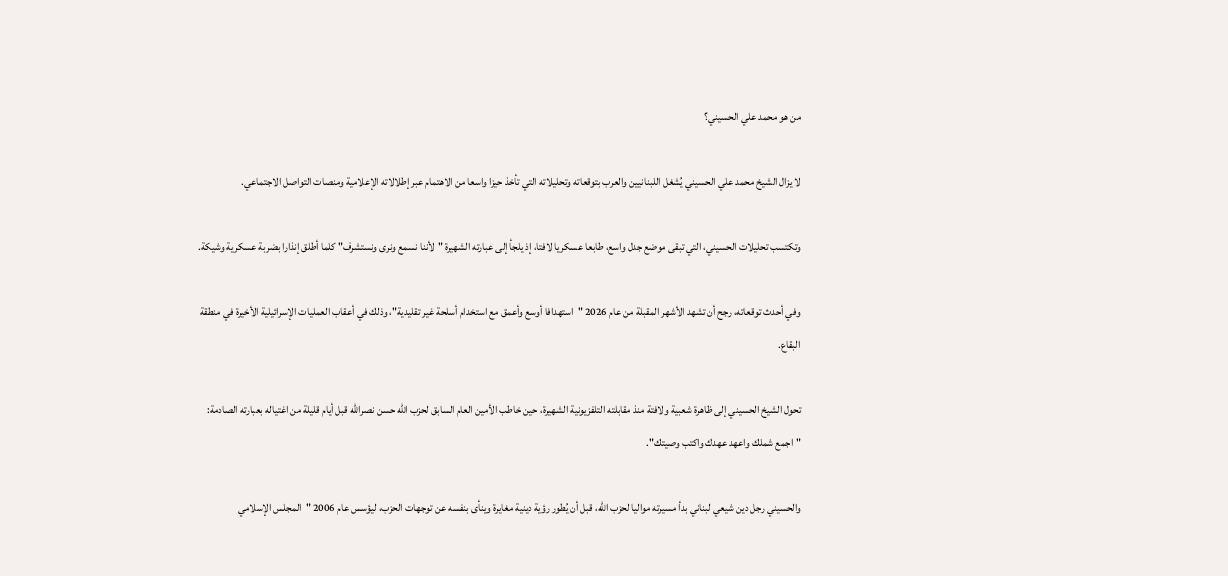من هو محمد علي الحسيني؟

لا يزال الشيخ محمد علي الحسيني يُشغل اللبنانيين والعرب بتوقعاته وتحليلاته التي تأخذ حيزا واسعا من الاهتمام عبر إطلالاته الإعلامية ومنصات التواصل الاجتماعي.

وتكتسب تحليلات الحسيني، التي تبقى موضع جدل واسع، طابعا عسكريا لافتا، إذ يلجأ إلى عبارته الشهيرة "لأننا نسمع ونرى ونستشرف" كلما أطلق إنذارا بضربة عسكرية وشيكة.

وفي أحدث توقعاته، رجح أن تشهد الأشهر المقبلة من عام 2026 "استهدافا أوسع وأعمق مع استخدام أسلحة غير تقليدية"، وذلك في أعقاب العمليات الإسرائيلية الأخيرة في منطقة البقاع.

تحول الشيخ الحسيني إلى ظاهرة شعبية ولافتة منذ مقابلته التلفزيونية الشهيرة، حين خاطب الأمين العام السابق لحزب الله حسن نصرالله قبل أيام قليلة من اغتياله بعبارته الصادمة: "اجمع شملك واعهد عهدك واكتب وصيتك".

والحسيني رجل دين شيعي لبناني بدأ مسيرته مواليا لحزب الله، قبل أن يُطور رؤية دينية مغايرة وينأى بنفسه عن توجهات الحزب، ليؤسس عام 2006 "المجلس الإسلامي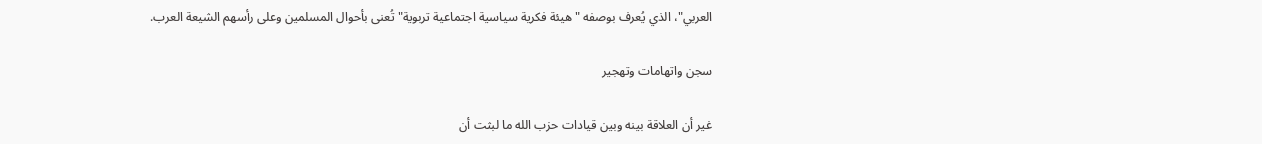العربي"، الذي يُعرف بوصفه "هيئة فكرية سياسية اجتماعية تربوية" تُعنى بأحوال المسلمين وعلى رأسهم الشيعة العرب.

سجن واتهامات وتهجير

غير أن العلاقة بينه وبين قيادات حزب الله ما لبثت أن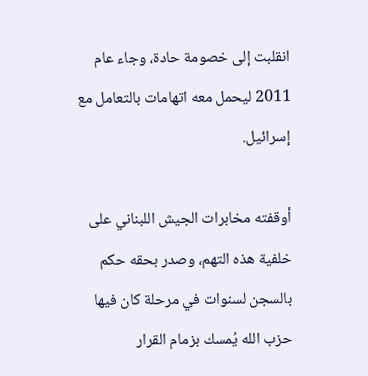انقلبت إلى خصومة حادة، وجاء عام 2011 ليحمل معه اتهامات بالتعامل مع إسرائيل.

أوقفته مخابرات الجيش اللبناني على خلفية هذه التهم، وصدر بحقه حكم بالسجن لسنوات في مرحلة كان فيها حزب الله يُمسك بزمام القرار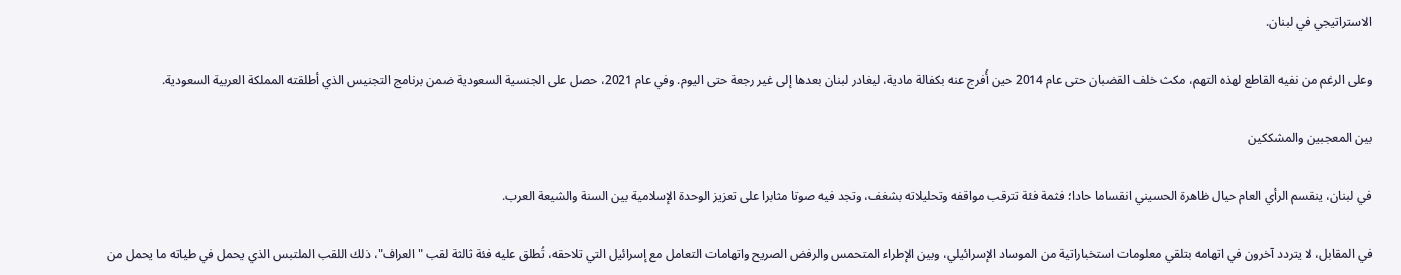الاستراتيجي في لبنان.

وعلى الرغم من نفيه القاطع لهذه التهم، مكث خلف القضبان حتى عام 2014 حين أُفرج عنه بكفالة مادية، ليغادر لبنان بعدها إلى غير رجعة حتى اليوم. وفي عام 2021، حصل على الجنسية السعودية ضمن برنامج التجنيس الذي أطلقته المملكة العربية السعودية.

بين المعجبين والمشككين

في لبنان، ينقسم الرأي العام حيال ظاهرة الحسيني انقساما حادا؛ فثمة فئة تترقب مواقفه وتحليلاته بشغف، وتجد فيه صوتا مثابرا على تعزيز الوحدة الإسلامية بين السنة والشيعة العرب.

في المقابل، لا يتردد آخرون في اتهامه بتلقي معلومات استخباراتية من الموساد الإسرائيلي، وبين الإطراء المتحمس والرفض الصريح واتهامات التعامل مع إسرائيل التي تلاحقه، تُطلق عليه فئة ثالثة لقب "العراف"، ذلك اللقب الملتبس الذي يحمل في طياته ما يحمل من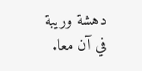دهشة وريبة في آن معا.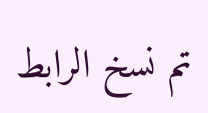تم نسخ الرابط